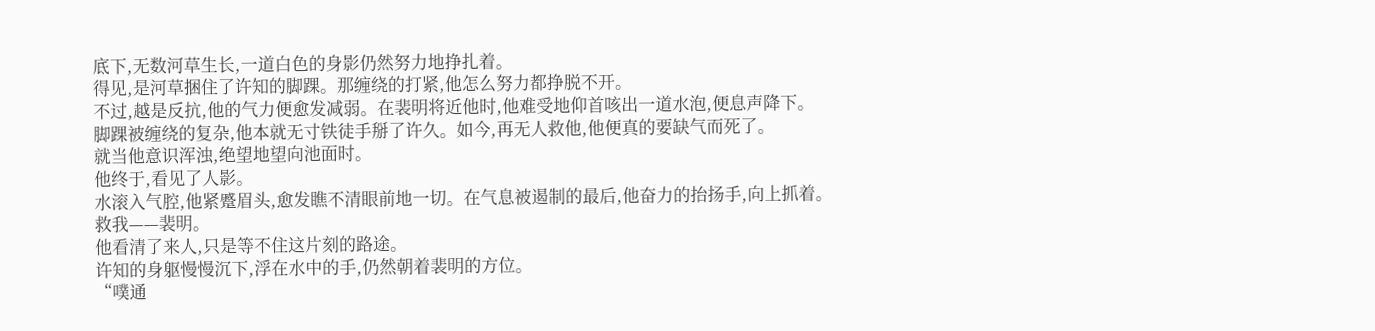底下,无数河草生长,一道白色的身影仍然努力地挣扎着。
得见,是河草捆住了许知的脚踝。那缠绕的打紧,他怎么努力都挣脱不开。
不过,越是反抗,他的气力便愈发减弱。在裴明将近他时,他难受地仰首咳出一道水泡,便息声降下。
脚踝被缠绕的复杂,他本就无寸铁徒手掰了许久。如今,再无人救他,他便真的要缺气而死了。
就当他意识浑浊,绝望地望向池面时。
他终于,看见了人影。
水滚入气腔,他紧蹙眉头,愈发瞧不清眼前地一切。在气息被遏制的最后,他奋力的抬扬手,向上抓着。
救我——裴明。
他看清了来人,只是等不住这片刻的路途。
许知的身躯慢慢沉下,浮在水中的手,仍然朝着裴明的方位。
“噗通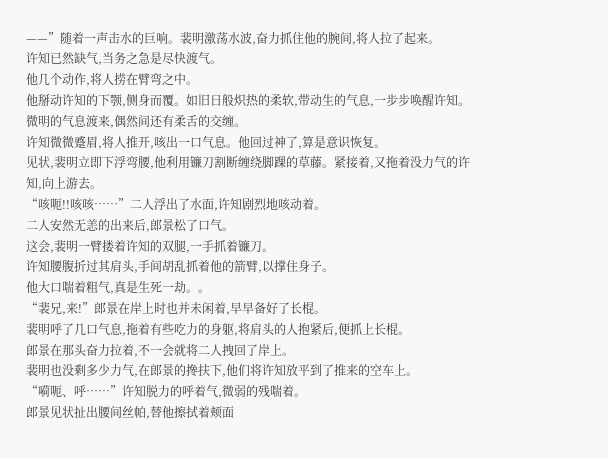——”随着一声击水的巨响。裴明激荡水波,奋力抓住他的腕间,将人拉了起来。
许知已然缺气,当务之急是尽快渡气。
他几个动作,将人捞在臂弯之中。
他掰动许知的下颚,侧身而覆。如旧日般炽热的柔软,带动生的气息,一步步唤醒许知。
微明的气息渡来,偶然间还有柔舌的交缠。
许知微微蹙眉,将人推开,咳出一口气息。他回过神了,算是意识恢复。
见状,裴明立即下浮弯腰,他利用镰刀割断缠绕脚踝的草藤。紧接着,又拖着没力气的许知,向上游去。
“咳呃!!咳咳……”二人浮出了水面,许知剧烈地咳动着。
二人安然无恙的出来后,郎景松了口气。
这会,裴明一臂搂着许知的双腿,一手抓着镰刀。
许知腰腹折过其肩头,手间胡乱抓着他的箭臂,以撑住身子。
他大口喘着粗气,真是生死一劫。。
“裴兄,来!”郎景在岸上时也并未闲着,早早备好了长棍。
裴明呼了几口气息,拖着有些吃力的身躯,将肩头的人抱紧后,便抓上长棍。
郎景在那头奋力拉着,不一会就将二人拽回了岸上。
裴明也没剩多少力气,在郎景的搀扶下,他们将许知放平到了推来的空车上。
“嗬呃、呼……”许知脱力的呼着气,微弱的残喘着。
郎景见状扯出腰间丝帕,替他擦拭着颊面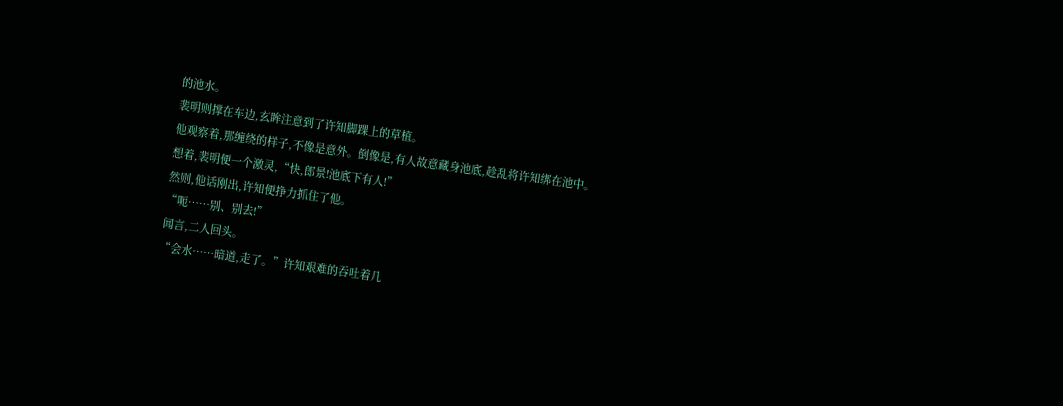的池水。
裴明则撑在车边,玄眸注意到了许知脚踝上的草植。
他观察着,那缠绕的样子,不像是意外。倒像是,有人故意藏身池底,趁乱将许知绑在池中。
想着,裴明便一个激灵,“快,郎景!池底下有人!”
然则,他话刚出,许知便挣力抓住了他。
“呃……别、别去!”
闻言,二人回头。
“会水……暗道,走了。”许知艰难的吞吐着几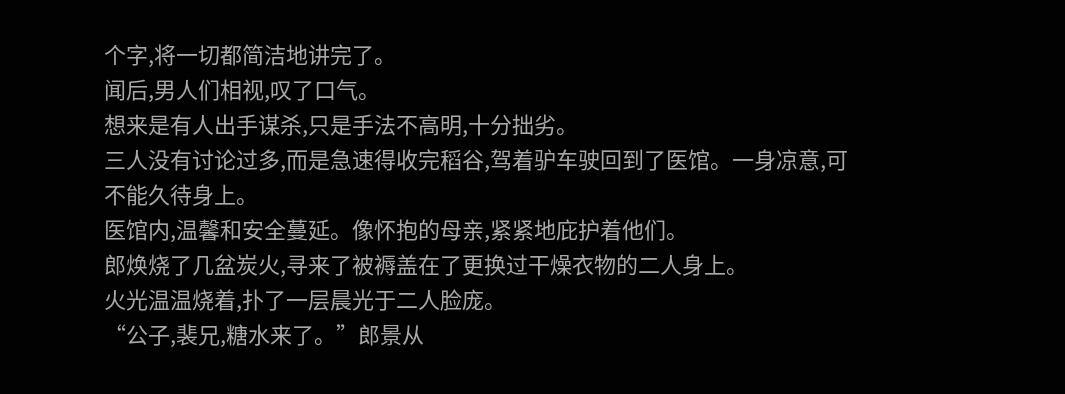个字,将一切都简洁地讲完了。
闻后,男人们相视,叹了口气。
想来是有人出手谋杀,只是手法不高明,十分拙劣。
三人没有讨论过多,而是急速得收完稻谷,驾着驴车驶回到了医馆。一身凉意,可不能久待身上。
医馆内,温馨和安全蔓延。像怀抱的母亲,紧紧地庇护着他们。
郎焕烧了几盆炭火,寻来了被褥盖在了更换过干燥衣物的二人身上。
火光温温烧着,扑了一层晨光于二人脸庞。
“公子,裴兄,糖水来了。”郎景从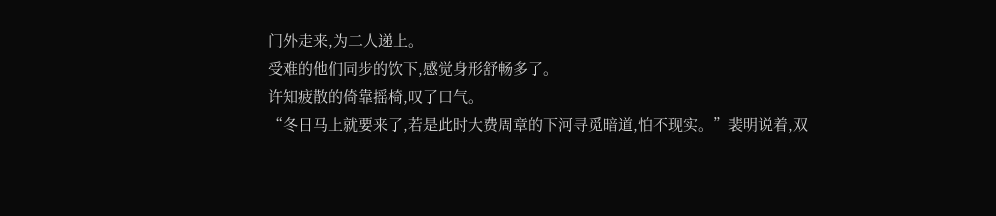门外走来,为二人递上。
受难的他们同步的饮下,感觉身形舒畅多了。
许知疲散的倚靠摇椅,叹了口气。
“冬日马上就要来了,若是此时大费周章的下河寻觅暗道,怕不现实。”裴明说着,双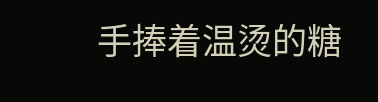手捧着温烫的糖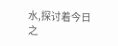水,探讨着今日之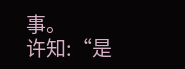事。
许知:“是